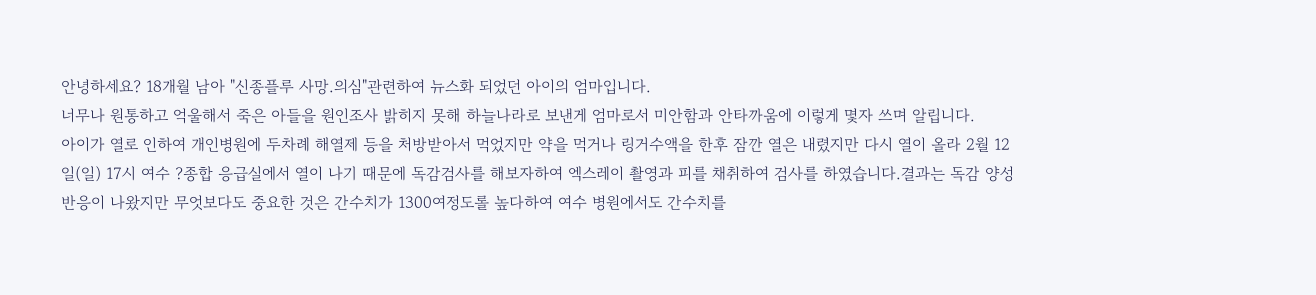안녕하세요? 18개월 남아 "신종플루 사망.의심"관련하여 뉴스화 되었던 아이의 엄마입니다.
너무나 원통하고 억울해서 죽은 아들을 원인조사 밝히지 못해 하늘나라로 보낸게 엄마로서 미안함과 안타까움에 이렇게 몇자 쓰며 알립니다.
아이가 열로 인하여 개인병원에 두차례 해열제 등을 처방받아서 먹었지만 약을 먹거나 링거수액을 한후 잠깐 열은 내렸지만 다시 열이 올라 2월 12일(일) 17시 여수 ?종합 응급실에서 열이 나기 때문에 독감검사를 해보자하여 엑스레이 촬영과 피를 채취하여 검사를 하였습니다.결과는 독감 양성 반응이 나왔지만 무엇보다도 중요한 것은 간수치가 1300여정도롤 높다하여 여수 병원에서도 간수치를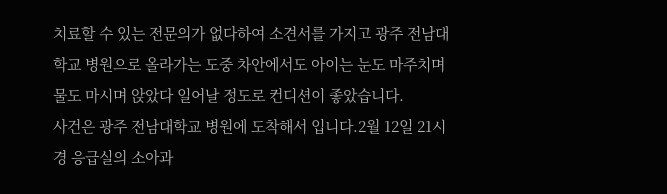치료할 수 있는 전문의가 없다하여 소견서를 가지고 광주 전남대학교 병원으로 올라가는 도중 차안에서도 아이는 눈도 마주치며 물도 마시며 앉았다 일어날 정도로 컨디션이 좋았습니다.
사건은 광주 전남대학교 병원에 도착해서 입니다.2월 12일 21시경 응급실의 소아과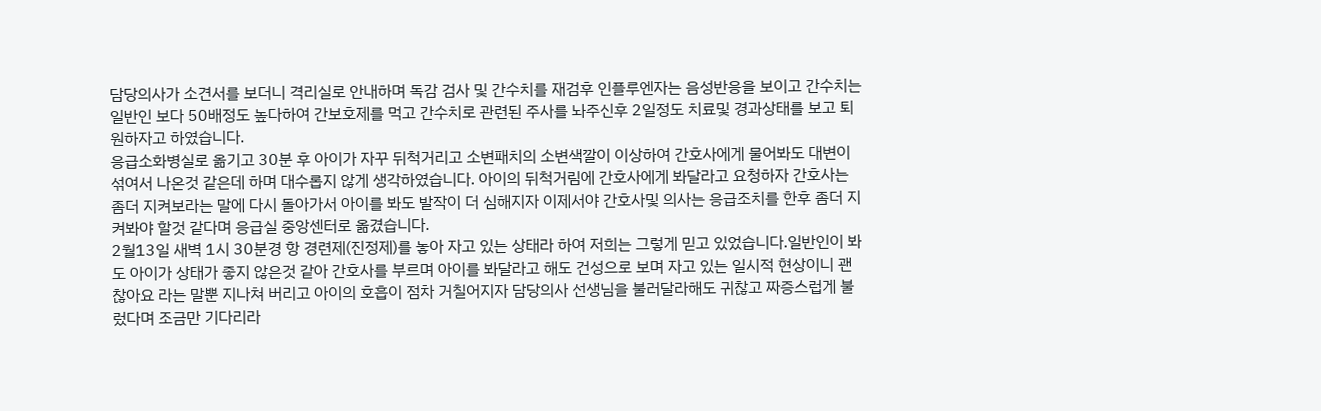담당의사가 소견서를 보더니 격리실로 안내하며 독감 검사 및 간수치를 재검후 인플루엔자는 음성반응을 보이고 간수치는 일반인 보다 50배정도 높다하여 간보호제를 먹고 간수치로 관련된 주사를 놔주신후 2일정도 치료및 경과상태를 보고 퇴원하자고 하였습니다.
응급소화병실로 옮기고 30분 후 아이가 자꾸 뒤척거리고 소변패치의 소변색깔이 이상하여 간호사에게 물어봐도 대변이 섞여서 나온것 같은데 하며 대수롭지 않게 생각하였습니다. 아이의 뒤척거림에 간호사에게 봐달라고 요청하자 간호사는 좀더 지켜보라는 말에 다시 돌아가서 아이를 봐도 발작이 더 심해지자 이제서야 간호사및 의사는 응급조치를 한후 좀더 지켜봐야 할것 같다며 응급실 중앙센터로 옮겼습니다.
2월13일 새벽 1시 30분경 항 경련제(진정제)를 놓아 자고 있는 상태라 하여 저희는 그렇게 믿고 있었습니다.일반인이 봐도 아이가 상태가 좋지 않은것 같아 간호사를 부르며 아이를 봐달라고 해도 건성으로 보며 자고 있는 일시적 현상이니 괜찮아요 라는 말뿐 지나쳐 버리고 아이의 호흡이 점차 거칠어지자 담당의사 선생님을 불러달라해도 귀찮고 짜증스럽게 불렀다며 조금만 기다리라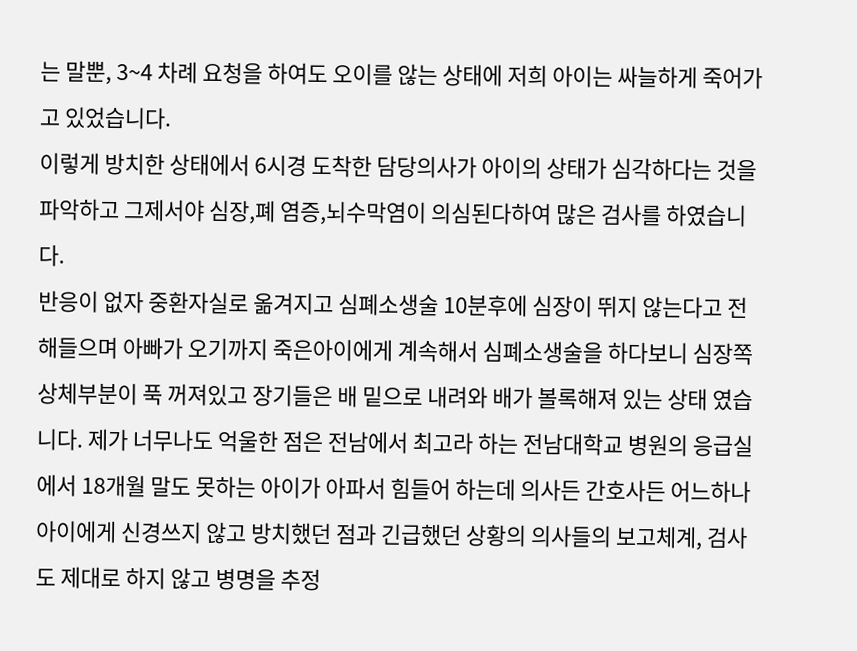는 말뿐, 3~4 차례 요청을 하여도 오이를 않는 상태에 저희 아이는 싸늘하게 죽어가고 있었습니다.
이렇게 방치한 상태에서 6시경 도착한 담당의사가 아이의 상태가 심각하다는 것을 파악하고 그제서야 심장,폐 염증,뇌수막염이 의심된다하여 많은 검사를 하였습니다.
반응이 없자 중환자실로 옮겨지고 심폐소생술 10분후에 심장이 뛰지 않는다고 전해들으며 아빠가 오기까지 죽은아이에게 계속해서 심폐소생술을 하다보니 심장쪽 상체부분이 푹 꺼져있고 장기들은 배 밑으로 내려와 배가 볼록해져 있는 상태 였습니다. 제가 너무나도 억울한 점은 전남에서 최고라 하는 전남대학교 병원의 응급실에서 18개월 말도 못하는 아이가 아파서 힘들어 하는데 의사든 간호사든 어느하나 아이에게 신경쓰지 않고 방치했던 점과 긴급했던 상황의 의사들의 보고체계, 검사도 제대로 하지 않고 병명을 추정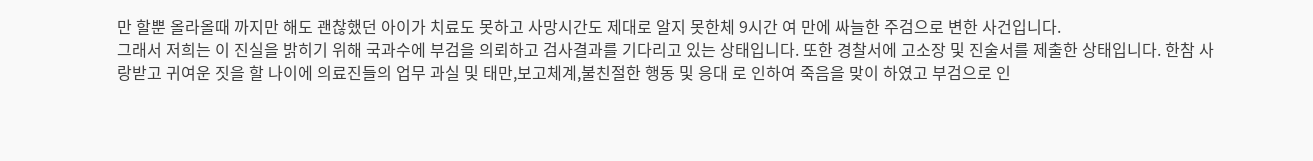만 할뿐 올라올때 까지만 해도 괜찮했던 아이가 치료도 못하고 사망시간도 제대로 알지 못한체 9시간 여 만에 싸늘한 주검으로 변한 사건입니다.
그래서 저희는 이 진실을 밝히기 위해 국과수에 부검을 의뢰하고 검사결과를 기다리고 있는 상태입니다. 또한 경찰서에 고소장 및 진술서를 제출한 상태입니다. 한참 사랑받고 귀여운 짓을 할 나이에 의료진들의 업무 과실 및 태만,보고체계,불친절한 행동 및 응대 로 인하여 죽음을 맞이 하였고 부검으로 인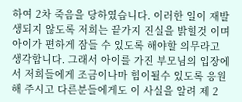하여 2차 죽음을 당하였습니다. 이러한 일이 재발생되지 않도록 저희는 끝가지 진실을 밝힐것 이며 아이가 편하게 잠들 수 있도록 해야할 의무라고 생각합니다. 그래서 아이를 가진 부모님의 입장에서 저희들에게 조금이나마 힘이될수 있도록 응원해 주시고 다른분들에게도 이 사실을 알려 제 2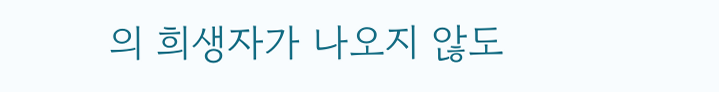의 희생자가 나오지 않도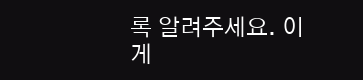록 알려주세요. 이게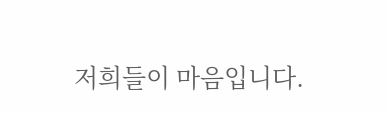저희들이 마음입니다.